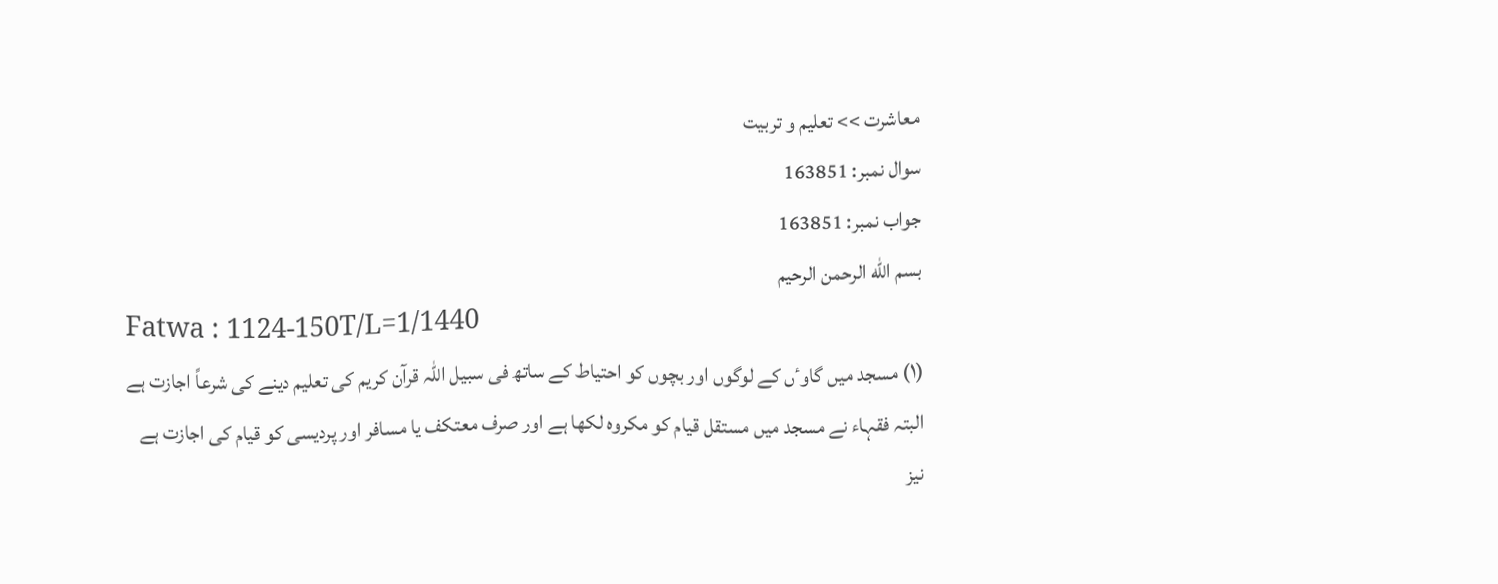معاشرت >> تعلیم و تربیت
سوال نمبر: 163851
جواب نمبر: 163851
بسم الله الرحمن الرحيم
Fatwa : 1124-150T/L=1/1440
(۱) مسجد میں گاوٴں کے لوگوں اور بچوں کو احتیاط کے ساتھ فی سبیل اللہ قرآن کریم کی تعلیم دینے کی شرعاً اجازت ہے البتہ فقہاء نے مسجد میں مستقل قیام کو مکروہ لکھا ہے اور صرف معتکف یا مسافر اور پردیسی کو قیام کی اجازت ہے نیز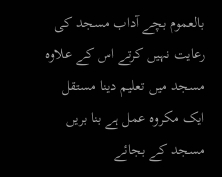بالعموم بچے آداب مسجد کی رعایت نہیں کرتے اس کے علاوہ مسجد میں تعلیم دینا مستقل ایک مکروہ عمل ہے بنا بریں مسجد کے بجائے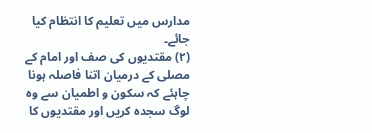مدارس میں تعلیم کا انتظام کیا جائے۔
(۲) مقتدیوں کی صف اور امام کے مصلی کے درمیان اتنا فاصلہ ہونا چاہئے کہ سکون و اطمیان سے وہ لوگ سجدہ کریں اور مقتدیوں کا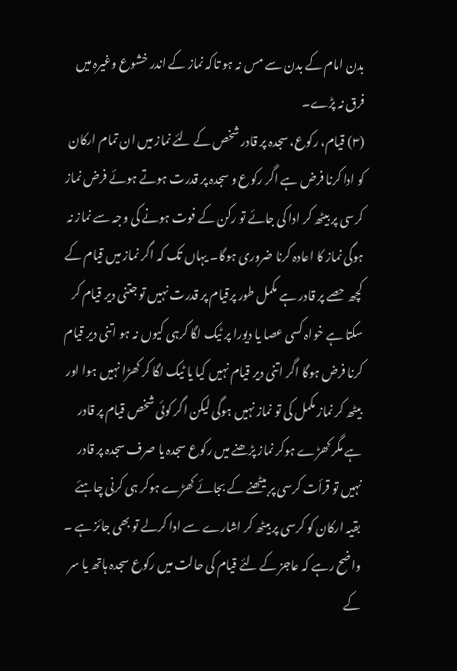بدن امام کے بدن سے مس نہ ہو تاکہ نماز کے اندر خشوع وغیرہ میں فرق نہ پڑے۔
(۳) قیام، رکوع، سجدہ پر قادر شخص کے لئے نماز میں ان تمام ارکان کو ادا کرنا فرض ہے اگر رکوع و سجدہ پر قدرت ہوتے ہوئے فرض نماز کرسی پر بیٹھ کر ادا کی جائے تو رکن کے فوت ہونے کی وجہ سے نماز نہ ہوگی نماز کا اعادہ کرنا ضروری ہوگا۔ یہاں تک کہ اگر نماز میں قیام کے کچھ حصے پر قادر ہے مکمل طور پرقیام پر قدرت نہیں تو جتنی دیر قیام کر سکتا ہے خواہ کسی عصا یا دیورا پر ٹیک لگا کرہی کیوں نہ ہو اتنی دیر قیام کرنا فرض ہوگا اگر اتنی دیر قیام نہیں کیا یا ٹیک لگا کر کھڑا نہیں ہوا اور بیٹھ کر نماز مکمل کی تو نماز نہیں ہوگی لیکن اگر کوئی شخص قیام پر قادر ہے مگر کھڑے ہوکر نماز پڑھنے میں رکوع سجدہ یا صرف سجدہ پر قادر نہیں تو قرأت کرسی پر بیٹھنے کے بجائے کھڑے ہوکر ہی کرنی چاہئے بقیہ ارکان کو کرسی پر بیٹھ کر اشارے سے ادا کرلے تو بھی جائز ہے ۔
واضح رہے کہ عاجز کے لئے قیام کی حالت میں رکوع سجدہ ہاتھ یا سر کے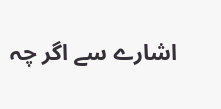اشارے سے اگر چہ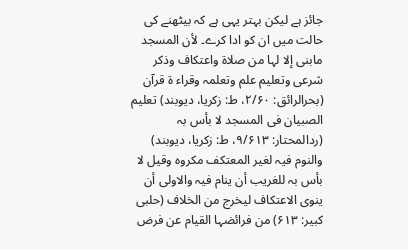جائز ہے لیکن بہتر یہی ہے کہ بیٹھنے کی حالت میں ان کو ادا کرے۔ لأن المسجد مابنی إلا لہا من صلاة واعتکاف وذکر شرعی وتعلیم علم وتعلمہ وقراء ة قرآن (بحرالرائق: ۲/۶۰، ط: زکریا، دیوبند) تعلیم الصبیان فی المسجد لا بأس بہ (ردالمحتار: ۹/۶۱۳، ط: زکریا، دیوبند) والنوم فیہ لغیر المعتکف مکروہ وقیل لا بأس بہ للغریب أن ینام فیہ والاولی أن ینوی الاعتکاف لیخرج من الخلاف (حلبی کبیر: ۶۱۳) من فرائضہا القیام عن فرض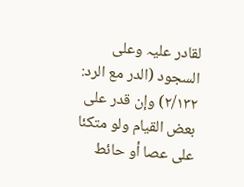لقادر علیہ وعلی السجود (الدر مع الرد: ۲/۱۳۲) وإن قدر علی بعض القیام ولو متکئا علی عصا أو حائط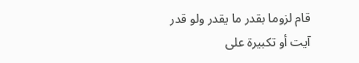قام لزوما بقدر ما یقدر ولو قدر آیت أو تکبیرة علی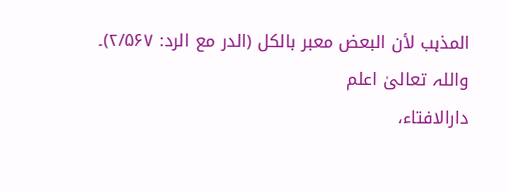المذہب لأن البعض معبر بالکل (الدر مع الرد: ۲/۵۶۷)۔
واللہ تعالیٰ اعلم
دارالافتاء،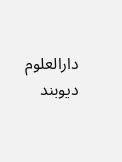دارالعلوم دیوبند